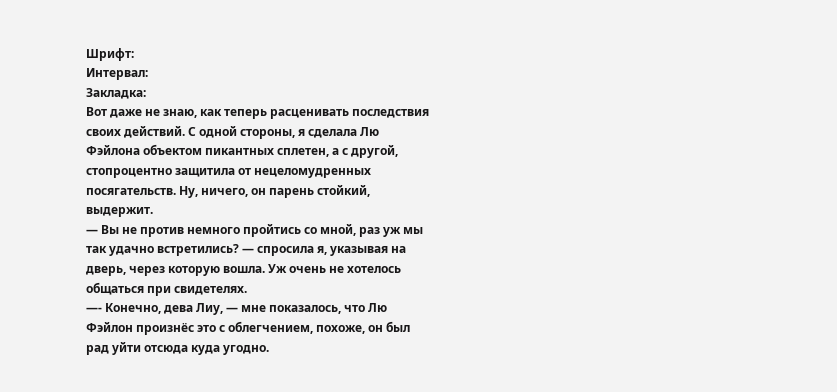Шрифт:
Интервал:
Закладка:
Вот даже не знаю, как теперь расценивать последствия своих действий. С одной стороны, я сделала Лю Фэйлона объектом пикантных сплетен, а с другой, стопроцентно защитила от нецеломудренных посягательств. Ну, ничего, он парень стойкий, выдержит.
— Вы не против немного пройтись со мной, раз уж мы так удачно встретились? — спросила я, указывая на дверь, через которую вошла. Уж очень не хотелось общаться при свидетелях.
—- Конечно, дева Лиу, — мне показалось, что Лю Фэйлон произнёс это с облегчением, похоже, он был рад уйти отсюда куда угодно.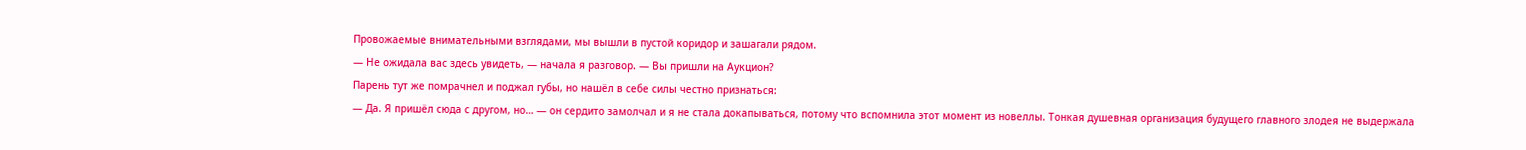Провожаемые внимательными взглядами, мы вышли в пустой коридор и зашагали рядом.
— Не ожидала вас здесь увидеть, — начала я разговор. — Вы пришли на Аукцион?
Парень тут же помрачнел и поджал губы, но нашёл в себе силы честно признаться:
— Да. Я пришёл сюда с другом, но… — он сердито замолчал и я не стала докапываться, потому что вспомнила этот момент из новеллы. Тонкая душевная организация будущего главного злодея не выдержала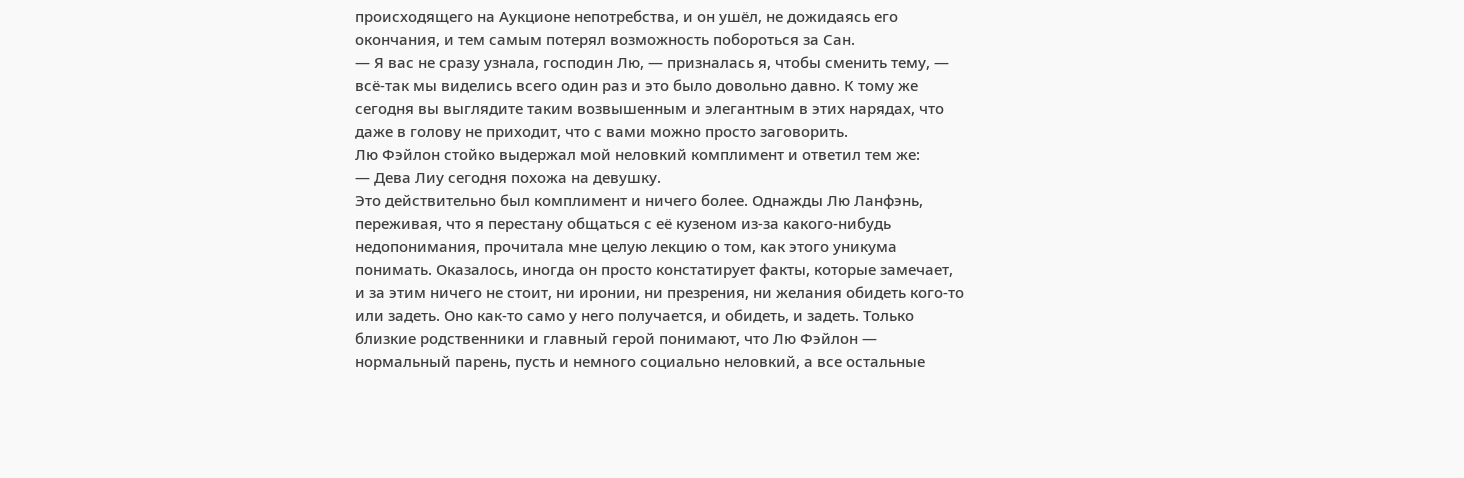происходящего на Аукционе непотребства, и он ушёл, не дожидаясь его окончания, и тем самым потерял возможность побороться за Сан.
— Я вас не сразу узнала, господин Лю, — призналась я, чтобы сменить тему, — всё-так мы виделись всего один раз и это было довольно давно. К тому же сегодня вы выглядите таким возвышенным и элегантным в этих нарядах, что даже в голову не приходит, что с вами можно просто заговорить.
Лю Фэйлон стойко выдержал мой неловкий комплимент и ответил тем же:
— Дева Лиу сегодня похожа на девушку.
Это действительно был комплимент и ничего более. Однажды Лю Ланфэнь, переживая, что я перестану общаться с её кузеном из-за какого-нибудь недопонимания, прочитала мне целую лекцию о том, как этого уникума понимать. Оказалось, иногда он просто констатирует факты, которые замечает, и за этим ничего не стоит, ни иронии, ни презрения, ни желания обидеть кого-то или задеть. Оно как-то само у него получается, и обидеть, и задеть. Только близкие родственники и главный герой понимают, что Лю Фэйлон — нормальный парень, пусть и немного социально неловкий, а все остальные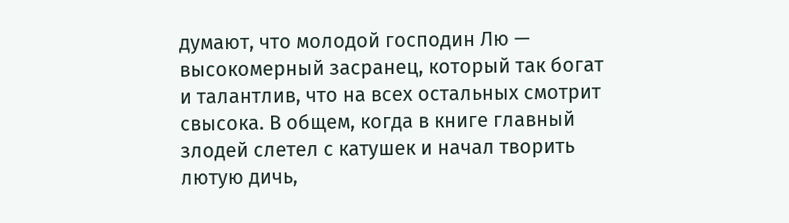думают, что молодой господин Лю — высокомерный засранец, который так богат и талантлив, что на всех остальных смотрит свысока. В общем, когда в книге главный злодей слетел с катушек и начал творить лютую дичь,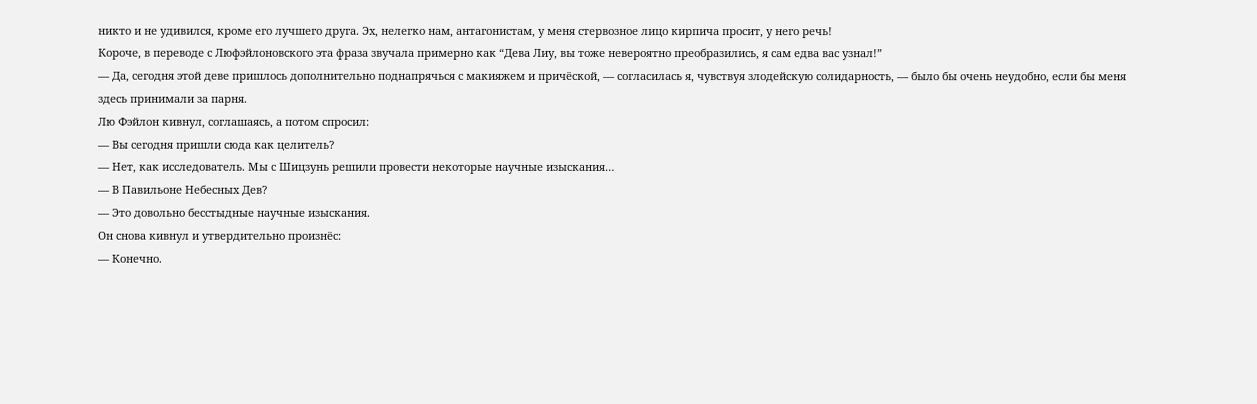никто и не удивился, кроме его лучшего друга. Эх, нелегко нам, антагонистам, у меня стервозное лицо кирпича просит, у него речь!
Короче, в переводе с Люфэйлоновского эта фраза звучала примерно как “Дева Лиу, вы тоже невероятно преобразились, я сам едва вас узнал!”
— Да, сегодня этой деве пришлось дополнительно поднапрячься с макияжем и причёской, — согласилась я, чувствуя злодейскую солидарность, — было бы очень неудобно, если бы меня здесь принимали за парня.
Лю Фэйлон кивнул, соглашаясь, а потом спросил:
— Вы сегодня пришли сюда как целитель?
— Нет, как исследователь. Мы с Шицзунь решили провести некоторые научные изыскания…
— В Павильоне Небесных Дев?
— Это довольно бесстыдные научные изыскания.
Он снова кивнул и утвердительно произнёс:
— Конечно.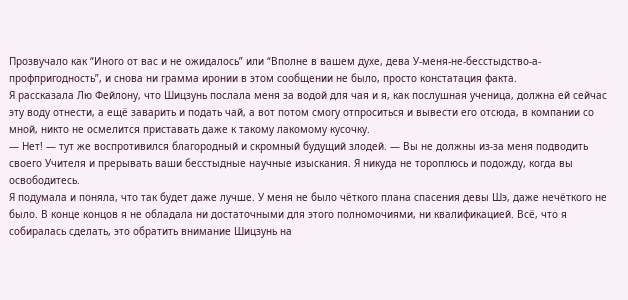Прозвучало как “Иного от вас и не ожидалось” или “Вполне в вашем духе, дева У-меня-не-бесстыдство-а-профпригодность”, и снова ни грамма иронии в этом сообщении не было, просто констатация факта.
Я рассказала Лю Фейлону, что Шицзунь послала меня за водой для чая и я, как послушная ученица, должна ей сейчас эту воду отнести, а ещё заварить и подать чай, а вот потом смогу отпроситься и вывести его отсюда, в компании со мной, никто не осмелится приставать даже к такому лакомому кусочку.
— Нет! — тут же воспротивился благородный и скромный будущий злодей. — Вы не должны из-за меня подводить своего Учителя и прерывать ваши бесстыдные научные изыскания. Я никуда не тороплюсь и подожду, когда вы освободитесь.
Я подумала и поняла, что так будет даже лучше. У меня не было чёткого плана спасения девы Шэ, даже нечёткого не было. В конце концов я не обладала ни достаточными для этого полномочиями, ни квалификацией. Всё, что я собиралась сделать, это обратить внимание Шицзунь на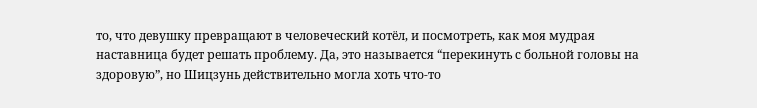то, что девушку превращают в человеческий котёл, и посмотреть, как моя мудрая наставница будет решать проблему. Да, это называется “перекинуть с больной головы на здоровую”, но Шицзунь действительно могла хоть что-то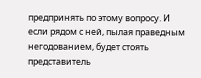предпринять по этому вопросу. И если рядом с ней, пылая праведным негодованием, будет стоять представитель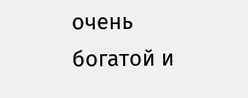очень богатой и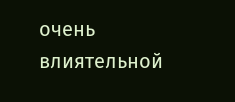очень влиятельной